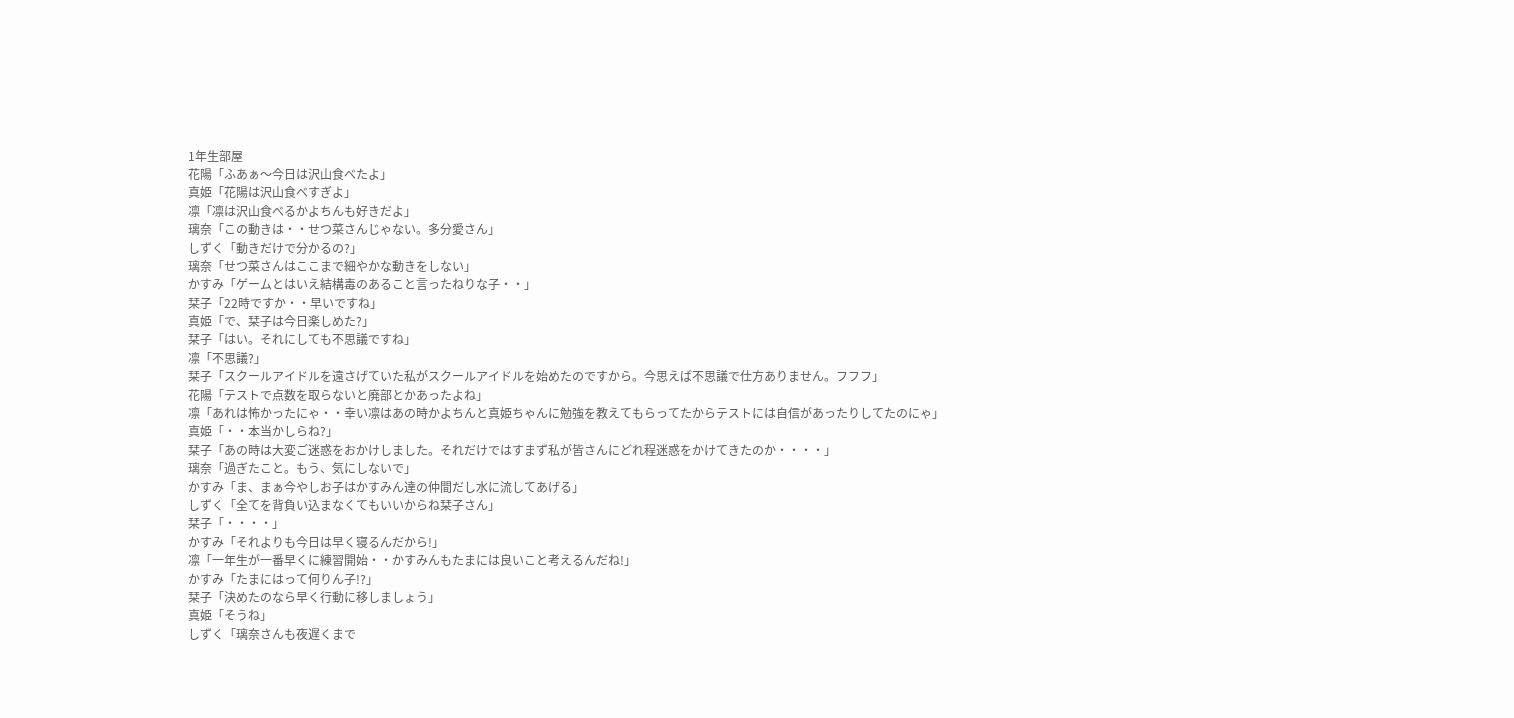1年生部屋
花陽「ふあぁ〜今日は沢山食べたよ」
真姫「花陽は沢山食べすぎよ」
凛「凛は沢山食べるかよちんも好きだよ」
璃奈「この動きは・・せつ菜さんじゃない。多分愛さん」
しずく「動きだけで分かるの?」
璃奈「せつ菜さんはここまで細やかな動きをしない」
かすみ「ゲームとはいえ結構毒のあること言ったねりな子・・」
栞子「22時ですか・・早いですね」
真姫「で、栞子は今日楽しめた?」
栞子「はい。それにしても不思議ですね」
凛「不思議?」
栞子「スクールアイドルを遠さげていた私がスクールアイドルを始めたのですから。今思えば不思議で仕方ありません。フフフ」
花陽「テストで点数を取らないと廃部とかあったよね」
凛「あれは怖かったにゃ・・幸い凛はあの時かよちんと真姫ちゃんに勉強を教えてもらってたからテストには自信があったりしてたのにゃ」
真姫「・・本当かしらね?」
栞子「あの時は大変ご迷惑をおかけしました。それだけではすまず私が皆さんにどれ程迷惑をかけてきたのか・・・・」
璃奈「過ぎたこと。もう、気にしないで」
かすみ「ま、まぁ今やしお子はかすみん達の仲間だし水に流してあげる」
しずく「全てを背負い込まなくてもいいからね栞子さん」
栞子「・・・・」
かすみ「それよりも今日は早く寝るんだから!」
凛「一年生が一番早くに練習開始・・かすみんもたまには良いこと考えるんだね!」
かすみ「たまにはって何りん子!?」
栞子「決めたのなら早く行動に移しましょう」
真姫「そうね」
しずく「璃奈さんも夜遅くまで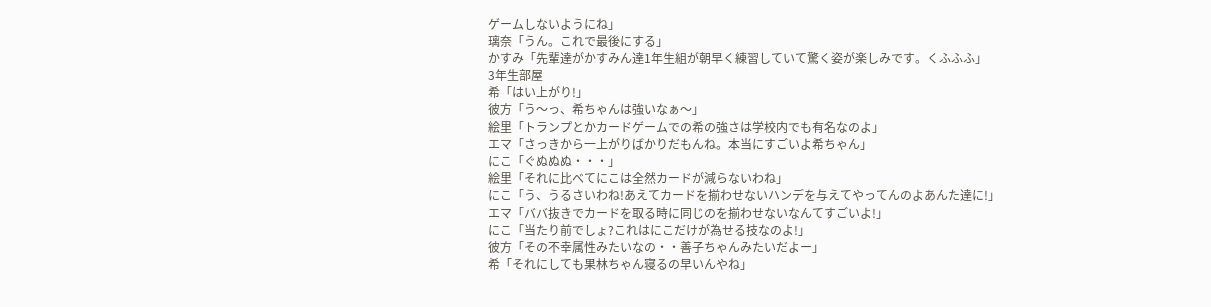ゲームしないようにね」
璃奈「うん。これで最後にする」
かすみ「先輩達がかすみん達1年生組が朝早く練習していて驚く姿が楽しみです。くふふふ」
3年生部屋
希「はい上がり!」
彼方「う〜っ、希ちゃんは強いなぁ〜」
絵里「トランプとかカードゲームでの希の強さは学校内でも有名なのよ」
エマ「さっきから一上がりばかりだもんね。本当にすごいよ希ちゃん」
にこ「ぐぬぬぬ・・・」
絵里「それに比べてにこは全然カードが減らないわね」
にこ「う、うるさいわね!あえてカードを揃わせないハンデを与えてやってんのよあんた達に!」
エマ「ババ抜きでカードを取る時に同じのを揃わせないなんてすごいよ!」
にこ「当たり前でしょ?これはにこだけが為せる技なのよ!」
彼方「その不幸属性みたいなの・・善子ちゃんみたいだよー」
希「それにしても果林ちゃん寝るの早いんやね」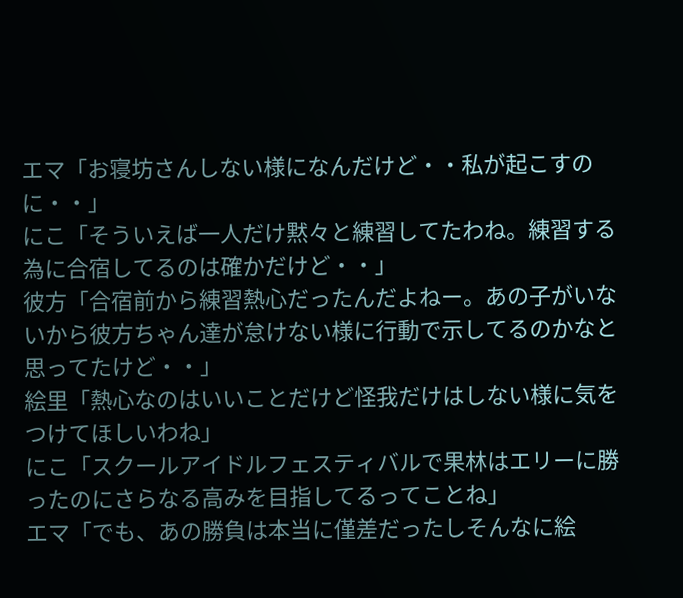エマ「お寝坊さんしない様になんだけど・・私が起こすのに・・」
にこ「そういえば一人だけ黙々と練習してたわね。練習する為に合宿してるのは確かだけど・・」
彼方「合宿前から練習熱心だったんだよねー。あの子がいないから彼方ちゃん達が怠けない様に行動で示してるのかなと思ってたけど・・」
絵里「熱心なのはいいことだけど怪我だけはしない様に気をつけてほしいわね」
にこ「スクールアイドルフェスティバルで果林はエリーに勝ったのにさらなる高みを目指してるってことね」
エマ「でも、あの勝負は本当に僅差だったしそんなに絵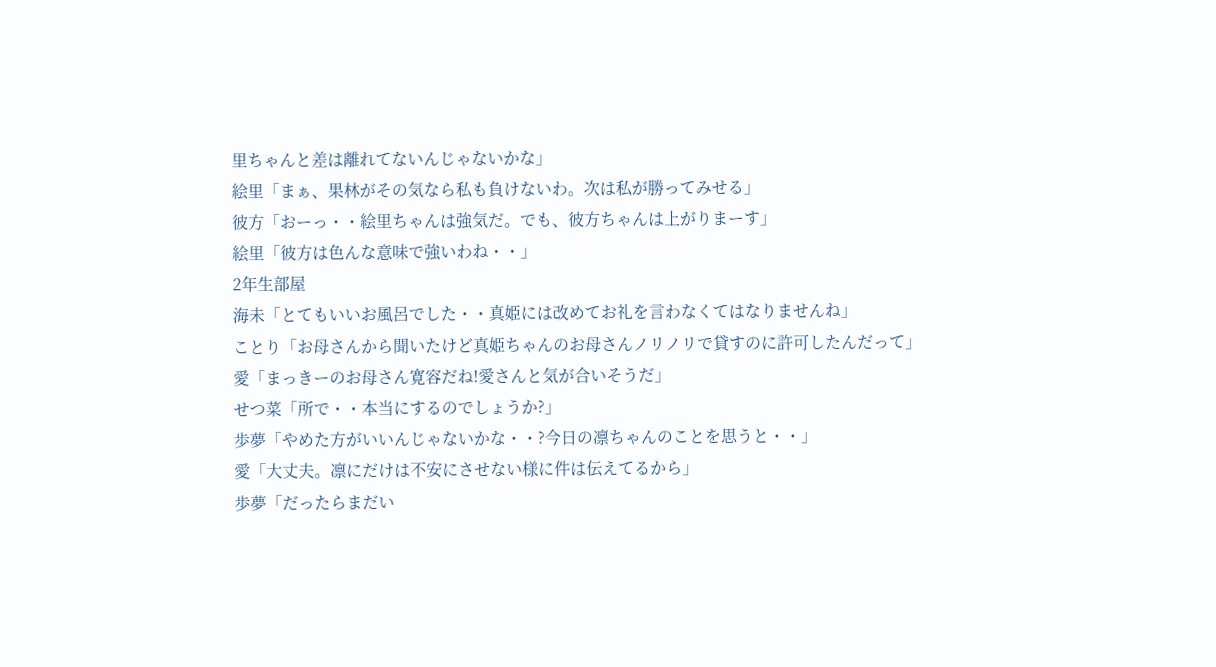里ちゃんと差は離れてないんじゃないかな」
絵里「まぁ、果林がその気なら私も負けないわ。次は私が勝ってみせる」
彼方「おーっ・・絵里ちゃんは強気だ。でも、彼方ちゃんは上がりまーす」
絵里「彼方は色んな意味で強いわね・・」
2年生部屋
海未「とてもいいお風呂でした・・真姫には改めてお礼を言わなくてはなりませんね」
ことり「お母さんから聞いたけど真姫ちゃんのお母さんノリノリで貸すのに許可したんだって」
愛「まっきーのお母さん寛容だね!愛さんと気が合いそうだ」
せつ菜「所で・・本当にするのでしょうか?」
歩夢「やめた方がいいんじゃないかな・・?今日の凛ちゃんのことを思うと・・」
愛「大丈夫。凛にだけは不安にさせない様に件は伝えてるから」
歩夢「だったらまだい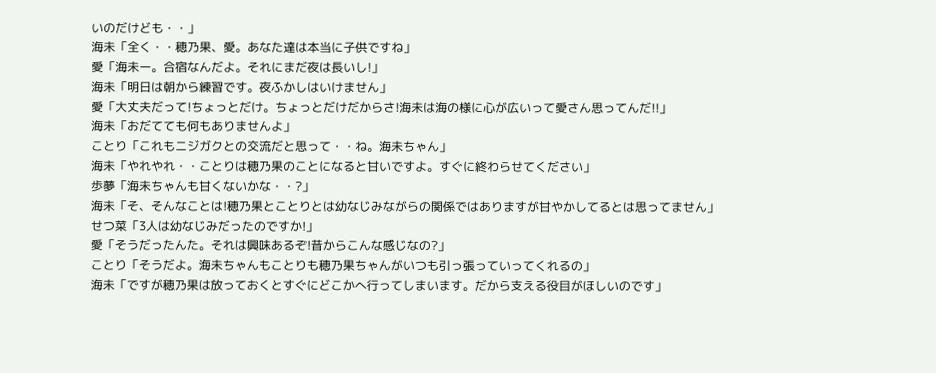いのだけども・・」
海未「全く・・穂乃果、愛。あなた達は本当に子供ですね」
愛「海未ー。合宿なんだよ。それにまだ夜は長いし!」
海未「明日は朝から練習です。夜ふかしはいけません」
愛「大丈夫だって!ちょっとだけ。ちょっとだけだからさ!海未は海の様に心が広いって愛さん思ってんだ!!」
海未「おだてても何もありませんよ」
ことり「これもニジガクとの交流だと思って・・ね。海未ちゃん」
海未「やれやれ・・ことりは穂乃果のことになると甘いですよ。すぐに終わらせてください」
歩夢「海未ちゃんも甘くないかな・・?」
海未「そ、そんなことは!穂乃果とことりとは幼なじみながらの関係ではありますが甘やかしてるとは思ってません」
せつ菜「3人は幼なじみだったのですか!」
愛「そうだったんた。それは興味あるぞ!昔からこんな感じなの?」
ことり「そうだよ。海未ちゃんもことりも穂乃果ちゃんがいつも引っ張っていってくれるの」
海未「ですが穂乃果は放っておくとすぐにどこかへ行ってしまいます。だから支える役目がほしいのです」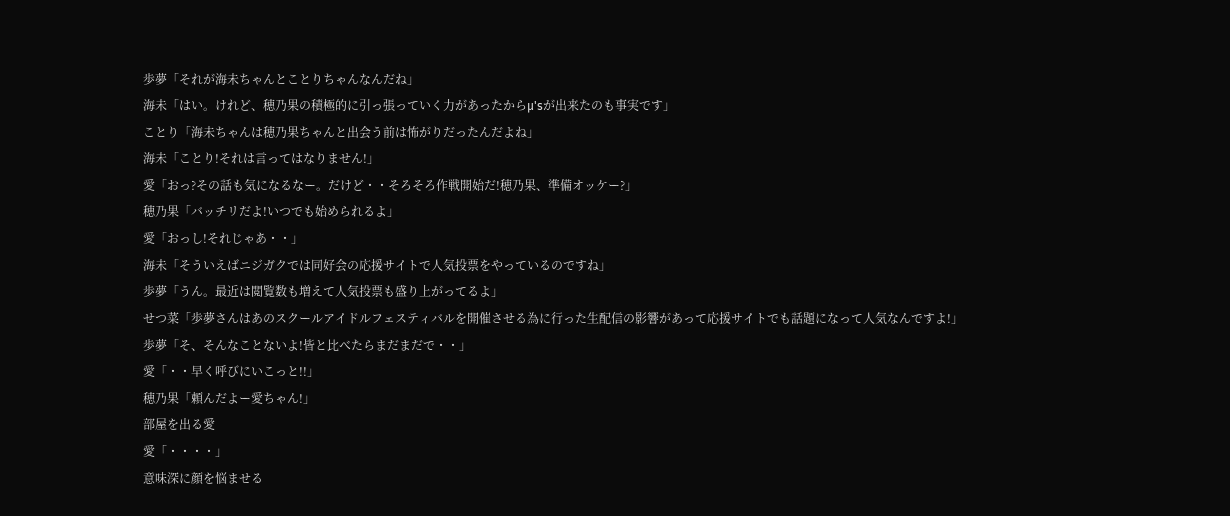歩夢「それが海未ちゃんとことりちゃんなんだね」
海未「はい。けれど、穂乃果の積極的に引っ張っていく力があったからμ'sが出来たのも事実です」
ことり「海未ちゃんは穂乃果ちゃんと出会う前は怖がりだったんだよね」
海未「ことり!それは言ってはなりません!」
愛「おっ?その話も気になるなー。だけど・・そろそろ作戦開始だ!穂乃果、準備オッケー?」
穂乃果「バッチリだよ!いつでも始められるよ」
愛「おっし!それじゃあ・・」
海未「そういえばニジガクでは同好会の応援サイトで人気投票をやっているのですね」
歩夢「うん。最近は閲覧数も増えて人気投票も盛り上がってるよ」
せつ菜「歩夢さんはあのスクールアイドルフェスティバルを開催させる為に行った生配信の影響があって応援サイトでも話題になって人気なんですよ!」
歩夢「そ、そんなことないよ!皆と比べたらまだまだで・・」
愛「・・早く呼びにいこっと!!」
穂乃果「頼んだよー愛ちゃん!」
部屋を出る愛
愛「・・・・」
意味深に顔を悩ませる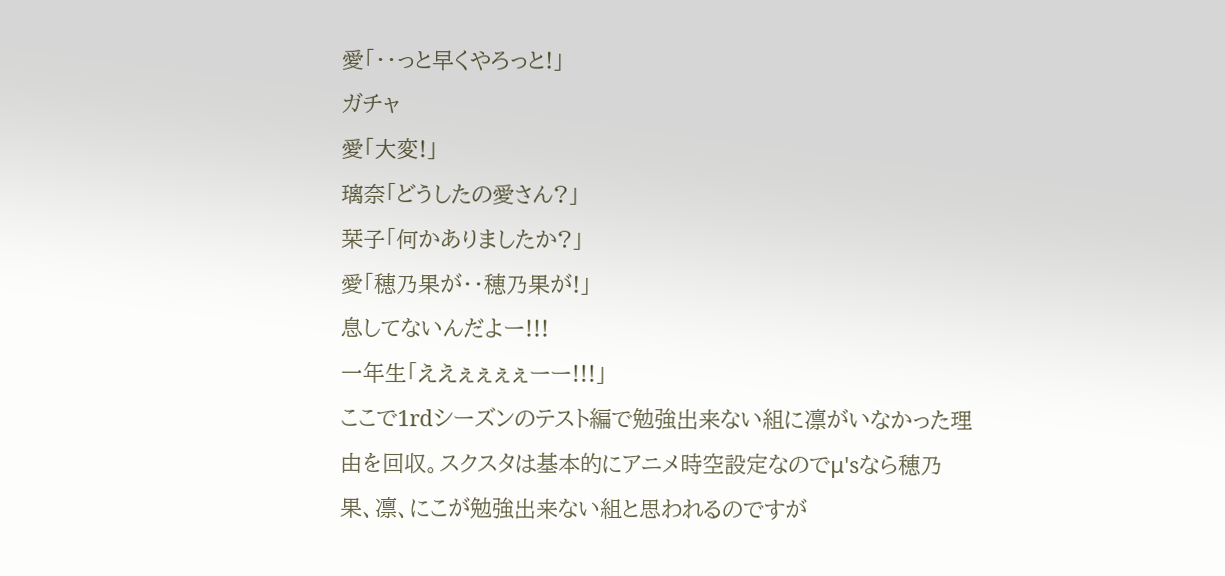愛「・・っと早くやろっと!」
ガチャ
愛「大変!」
璃奈「どうしたの愛さん?」
栞子「何かありましたか?」
愛「穂乃果が・・穂乃果が!」
息してないんだよー!!!
一年生「ええぇぇぇぇーー!!!」
ここで1rdシーズンのテスト編で勉強出来ない組に凛がいなかった理由を回収。スクスタは基本的にアニメ時空設定なのでμ'sなら穂乃果、凛、にこが勉強出来ない組と思われるのですが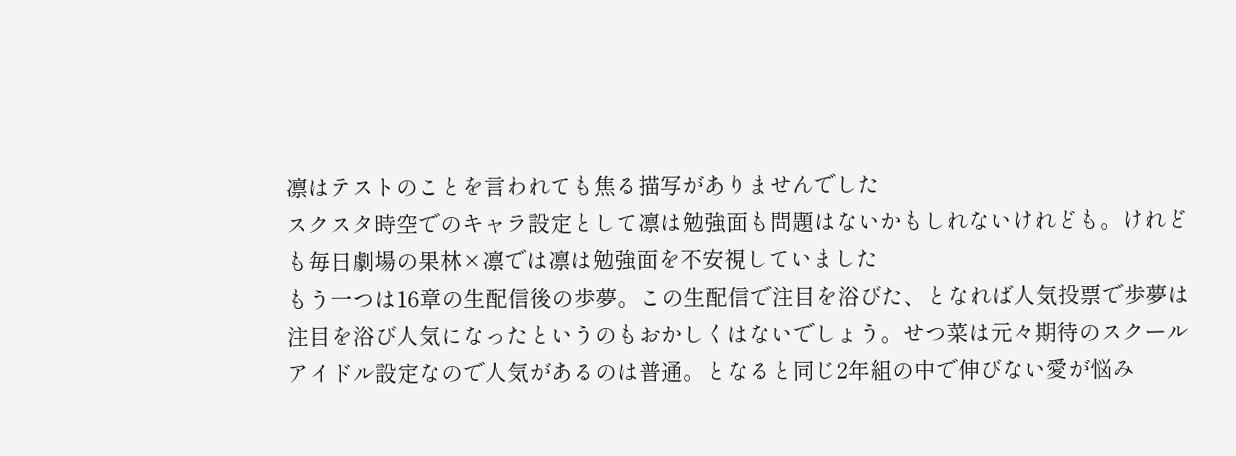凛はテストのことを言われても焦る描写がありませんでした
スクスタ時空でのキャラ設定として凛は勉強面も問題はないかもしれないけれども。けれども毎日劇場の果林×凛では凛は勉強面を不安視していました
もう一つは16章の生配信後の歩夢。この生配信で注目を浴びた、となれば人気投票で歩夢は注目を浴び人気になったというのもおかしくはないでしょう。せつ菜は元々期待のスクールアイドル設定なので人気があるのは普通。となると同じ2年組の中で伸びない愛が悩み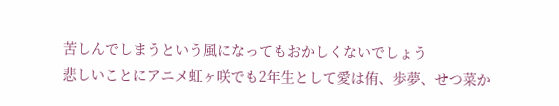苦しんでしまうという風になってもおかしくないでしょう
悲しいことにアニメ虹ヶ咲でも2年生として愛は侑、歩夢、せつ菜か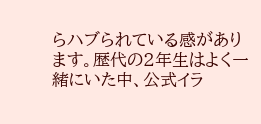らハブられている感があります。歴代の2年生はよく一緒にいた中、公式イラ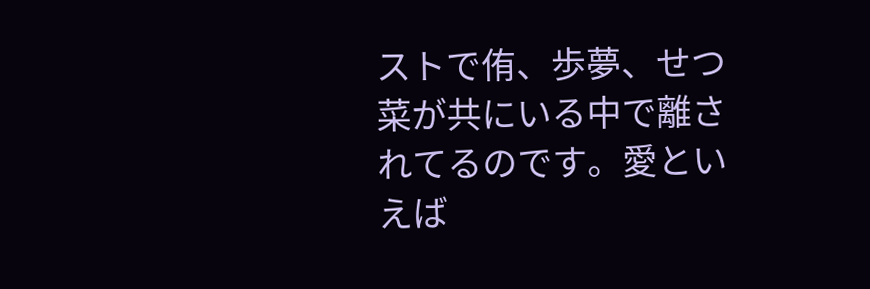ストで侑、歩夢、せつ菜が共にいる中で離されてるのです。愛といえば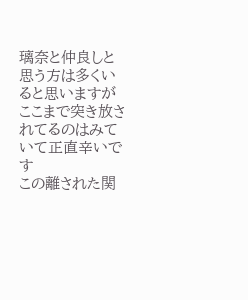璃奈と仲良しと思う方は多くいると思いますがここまで突き放されてるのはみていて正直辛いです
この離された関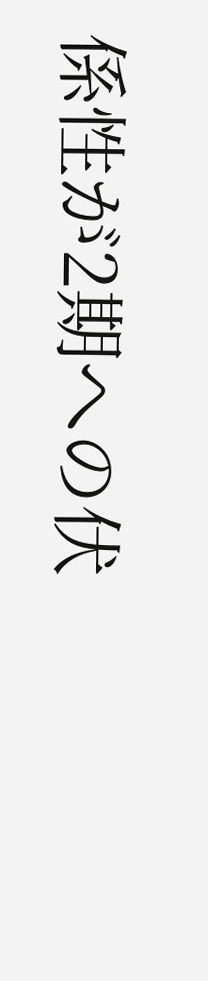係性が2期への伏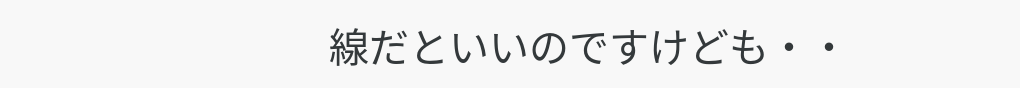線だといいのですけども・・